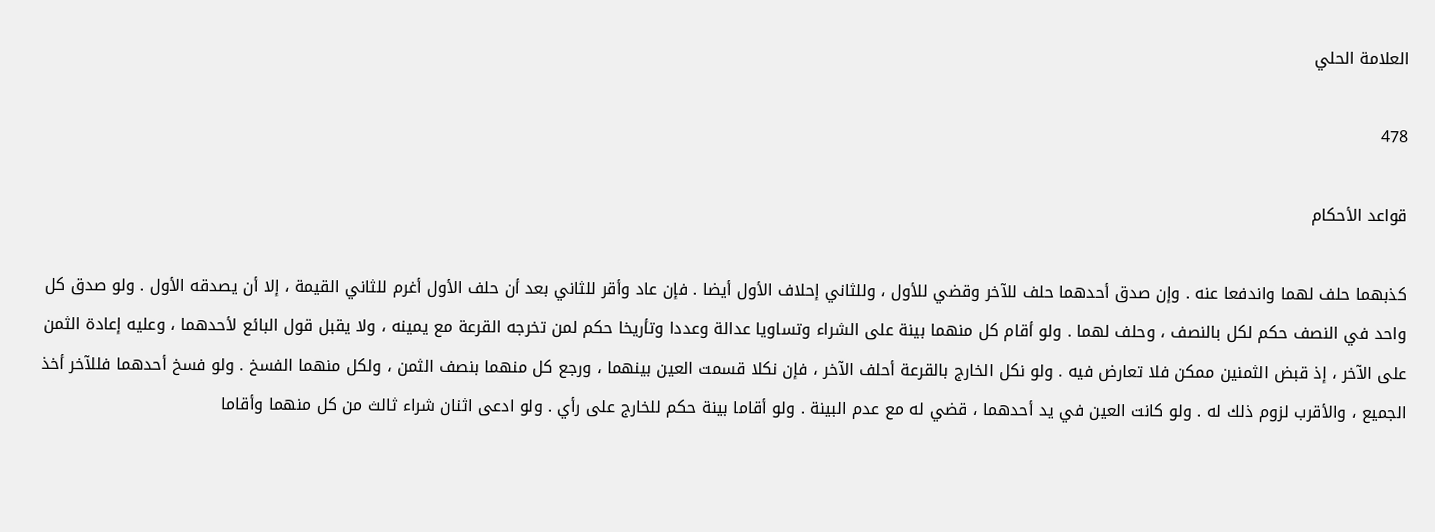العلامة الحلي

478

قواعد الأحكام

كذبهما حلف لهما واندفعا عنه . وإن صدق أحدهما حلف للآخر وقضي للأول ، وللثاني إحلاف الأول أيضا . فإن عاد وأقر للثاني بعد أن حلف الأول أغرم للثاني القيمة ، إلا أن يصدقه الأول . ولو صدق كل واحد في النصف حكم لكل بالنصف ، وحلف لهما . ولو أقام كل منهما بينة على الشراء وتساويا عدالة وعددا وتأريخا حكم لمن تخرجه القرعة مع يمينه ، ولا يقبل قول البائع لأحدهما ، وعليه إعادة الثمن على الآخر ، إذ قبض الثمنين ممكن فلا تعارض فيه . ولو نكل الخارج بالقرعة أحلف الآخر ، فإن نكلا قسمت العين بينهما ، ورجع كل منهما بنصف الثمن ، ولكل منهما الفسخ . ولو فسخ أحدهما فللآخر أخذ الجميع ، والأقرب لزوم ذلك له . ولو كانت العين في يد أحدهما ، قضي له مع عدم البينة . ولو أقاما بينة حكم للخارج على رأي . ولو ادعى اثنان شراء ثالث من كل منهما وأقاما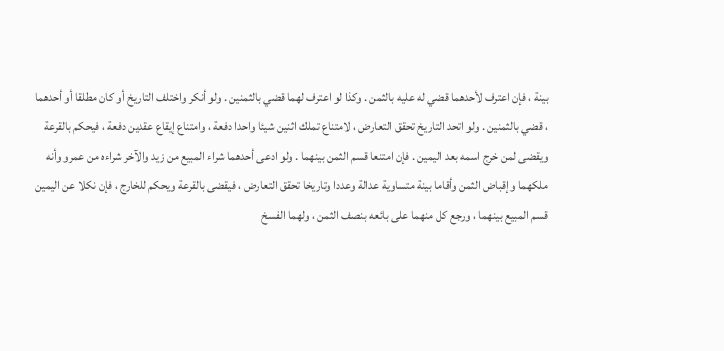بينة ، فإن اعترف لأحدهما قضي له عليه بالثمن . وكذا لو اعترف لهما قضي بالثمنين . ولو أنكر واختلف التاريخ أو كان مطلقا أو أحدهما ، قضي بالثمنين . ولو اتحد التاريخ تحقق التعارض ، لامتناع تملك اثنين شيئا واحدا دفعة ، وامتناع إيقاع عقدين دفعة ، فيحكم بالقرعة ويقضى لمن خرج اسمه بعد اليمين . فإن امتنعا قسم الثمن بينهما . ولو ادعى أحدهما شراء المبيع من زيد والآخر شراءه من عمرو وأنه ملكهما وإقباض الثمن وأقاما بينة متساوية عدالة وعددا وتاريخا تحقق التعارض ، فيقضى بالقرعة ويحكم للخارج ، فإن نكلا عن اليمين قسم المبيع بينهما ، ورجع كل منهما على بائعه بنصف الثمن ، ولهما الفسخ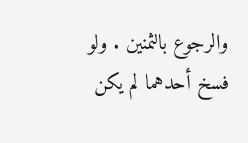والرجوع بالثمنين . ولو فسخ أحدهما لم يكن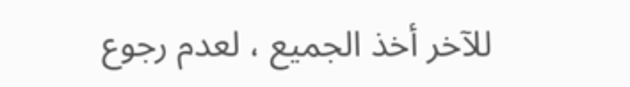للآخر أخذ الجميع ، لعدم رجوع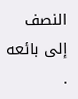النصف إلى بائعه .